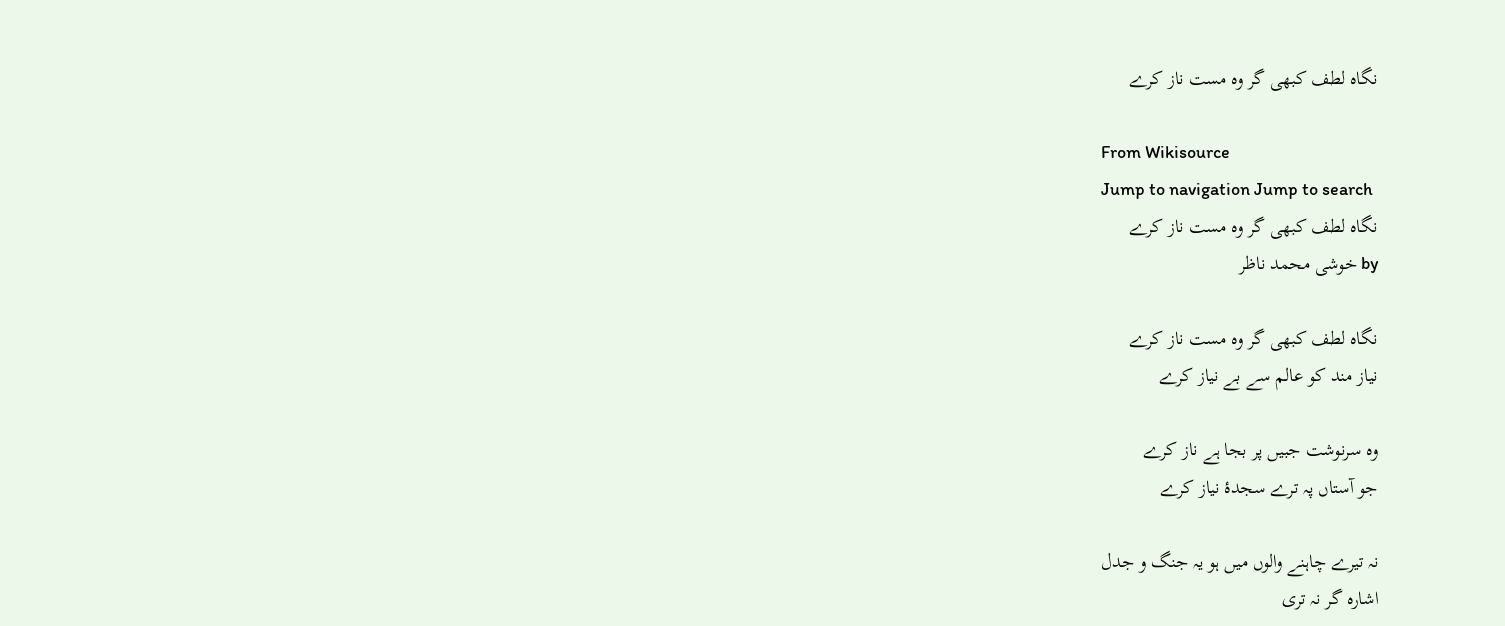نگاہ لطف کبھی گر وہ مست ناز کرے

From Wikisource
Jump to navigation Jump to search
نگاہ لطف کبھی گر وہ مست ناز کرے
by خوشی محمد ناظر

نگاہ لطف کبھی گر وہ مست ناز کرے
نیاز مند کو عالم سے بے نیاز کرے

وہ سرنوشت جبیں پر بجا ہے ناز کرے
جو آستاں پہ ترے سجدۂ نیاز کرے

نہ تیرے چاہنے والوں میں ہو یہ جنگ و جدل
اشارہ گر نہ تری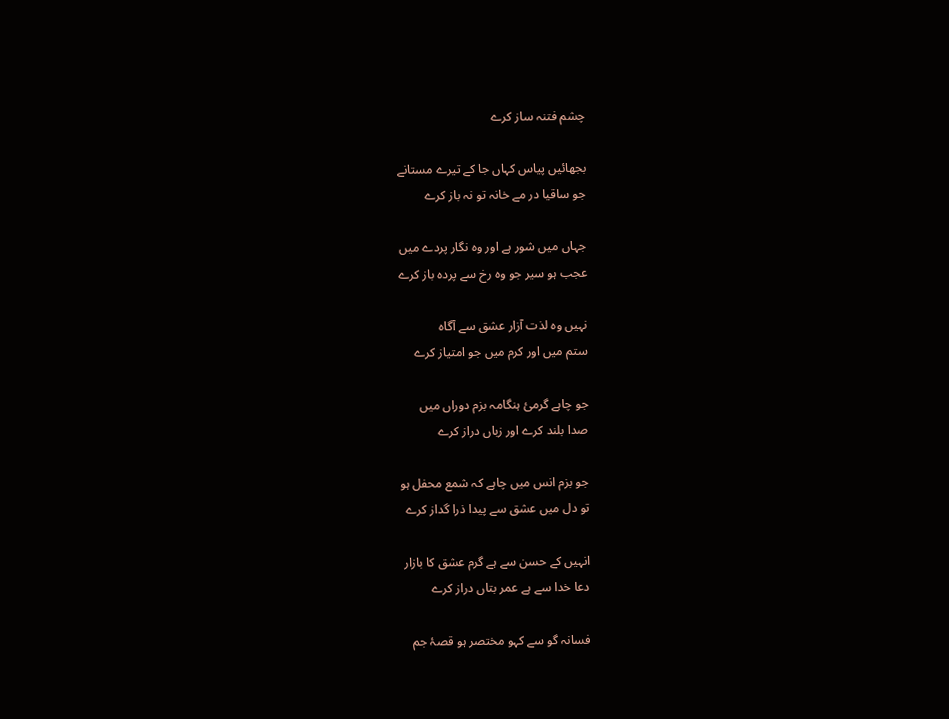چشم فتنہ ساز کرے

بجھائیں پیاس کہاں جا کے تیرے مستانے
جو ساقیا در مے خانہ تو نہ باز کرے

جہاں میں شور ہے اور وہ نگار پردے میں
عجب ہو سیر جو وہ رخ سے پردہ باز کرے

نہیں وہ لذت آزار عشق سے آگاہ
ستم میں اور کرم میں جو امتیاز کرے

جو چاہے گرمیٔ ہنگامہ بزم دوراں میں
صدا بلند کرے اور زباں دراز کرے

جو بزم انس میں چاہے کہ شمع محفل ہو
تو دل میں عشق سے پیدا ذرا گداز کرے

انہیں کے حسن سے ہے گرم عشق کا بازار
دعا خدا سے ہے عمر بتاں دراز کرے

فسانہ گو سے کہو مختصر ہو قصۂ جم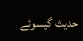حدیث گیسوئے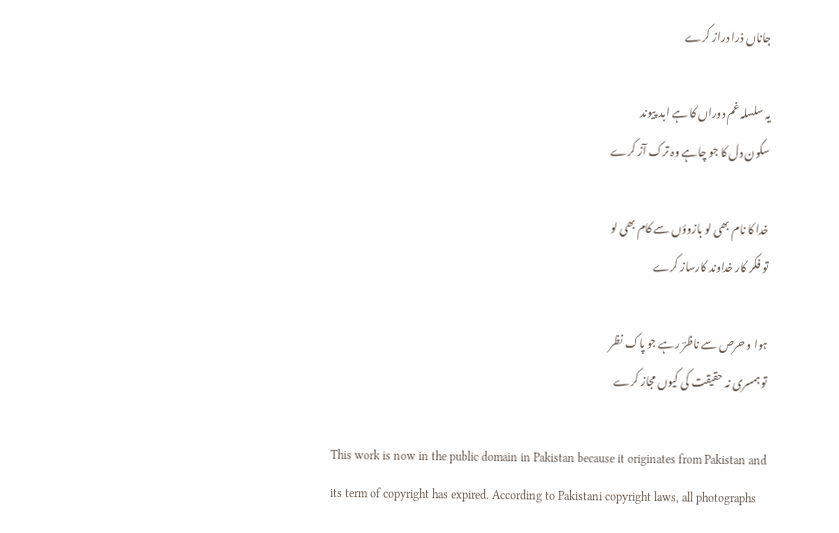جاناں ذرا دراز کرے

یہ سلسلہ غم دوراں کا ہے ابد پیوند
سکون دل کا جو چاہے وہ ترک آز کرے

خدا کا نام بھی لو بازوؤں سے کام بھی لو
تو فکر کار خداوند کارساز کرے

ہوا و حرص سے ناظرؔ رہے جو پاک نظر
تو ہمسری نہ حقیقت کی کیوں مجاز کرے

This work is now in the public domain in Pakistan because it originates from Pakistan and its term of copyright has expired. According to Pakistani copyright laws, all photographs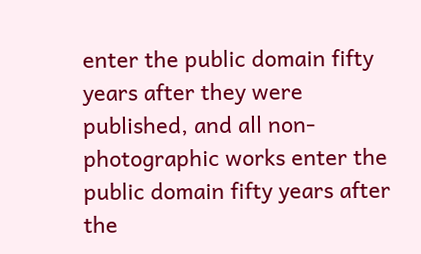enter the public domain fifty years after they were published, and all non-photographic works enter the public domain fifty years after the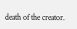death of the creator.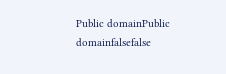Public domainPublic domainfalsefalse